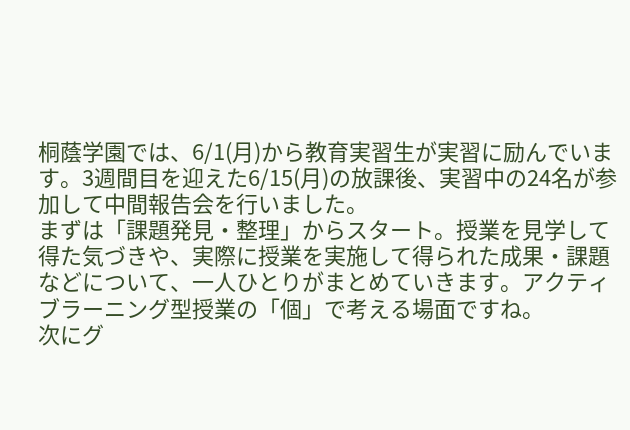桐蔭学園では、6/1(月)から教育実習生が実習に励んでいます。3週間目を迎えた6/15(月)の放課後、実習中の24名が参加して中間報告会を行いました。
まずは「課題発見・整理」からスタート。授業を見学して得た気づきや、実際に授業を実施して得られた成果・課題などについて、一人ひとりがまとめていきます。アクティブラーニング型授業の「個」で考える場面ですね。
次にグ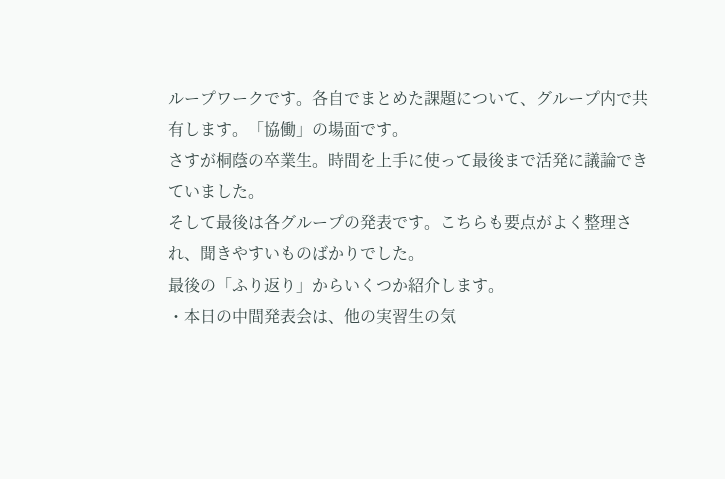ループワークです。各自でまとめた課題について、グループ内で共有します。「協働」の場面です。
さすが桐蔭の卒業生。時間を上手に使って最後まで活発に議論できていました。
そして最後は各グループの発表です。こちらも要点がよく整理され、聞きやすいものばかりでした。
最後の「ふり返り」からいくつか紹介します。
・本日の中間発表会は、他の実習生の気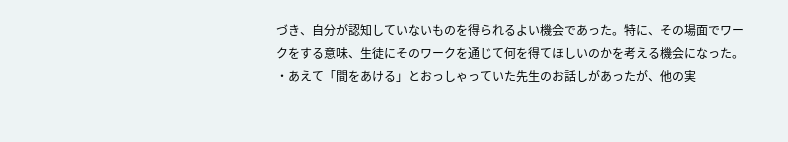づき、自分が認知していないものを得られるよい機会であった。特に、その場面でワークをする意味、生徒にそのワークを通じて何を得てほしいのかを考える機会になった。
・あえて「間をあける」とおっしゃっていた先生のお話しがあったが、他の実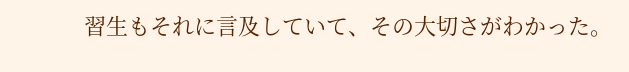習生もそれに言及していて、その大切さがわかった。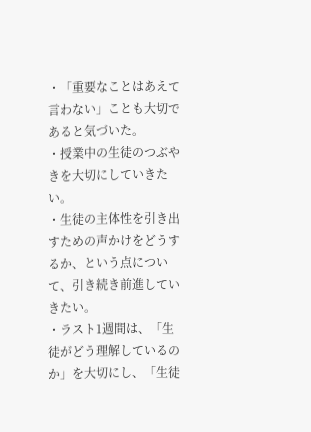・「重要なことはあえて言わない」ことも大切であると気づいた。
・授業中の生徒のつぶやきを大切にしていきたい。
・生徒の主体性を引き出すための声かけをどうするか、という点について、引き続き前進していきたい。
・ラスト1週間は、「生徒がどう理解しているのか」を大切にし、「生徒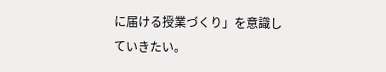に届ける授業づくり」を意識していきたい。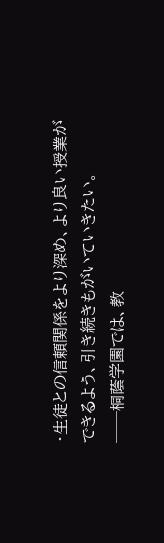・生徒との信頼関係をより深め、より良い授業ができるよう、引き続きもがいていきたい。
──桐蔭学園では、教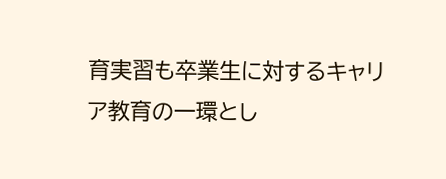育実習も卒業生に対するキャリア教育の一環とし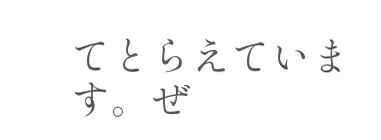てとらえています。ぜ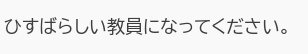ひすばらしい教員になってください。